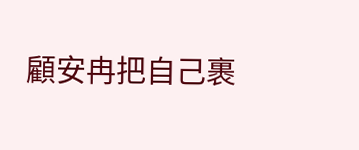顧安冉把自己裹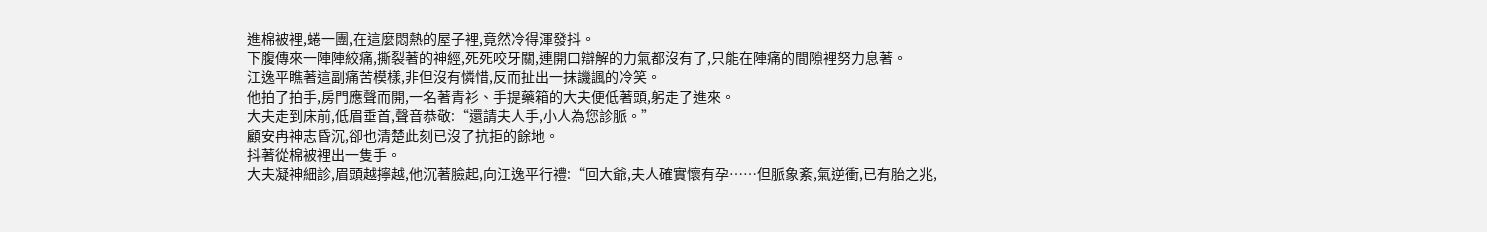進棉被裡,蜷一團,在這麼悶熱的屋子裡,竟然冷得渾發抖。
下腹傳來一陣陣絞痛,撕裂著的神經,死死咬牙關,連開口辯解的力氣都沒有了,只能在陣痛的間隙裡努力息著。
江逸平瞧著這副痛苦模樣,非但沒有憐惜,反而扯出一抹譏諷的冷笑。
他拍了拍手,房門應聲而開,一名著青衫、手提藥箱的大夫便低著頭,躬走了進來。
大夫走到床前,低眉垂首,聲音恭敬:“還請夫人手,小人為您診脈。”
顧安冉神志昏沉,卻也清楚此刻已沒了抗拒的餘地。
抖著從棉被裡出一隻手。
大夫凝神細診,眉頭越擰越,他沉著臉起,向江逸平行禮:“回大爺,夫人確實懷有孕……但脈象紊,氣逆衝,已有胎之兆,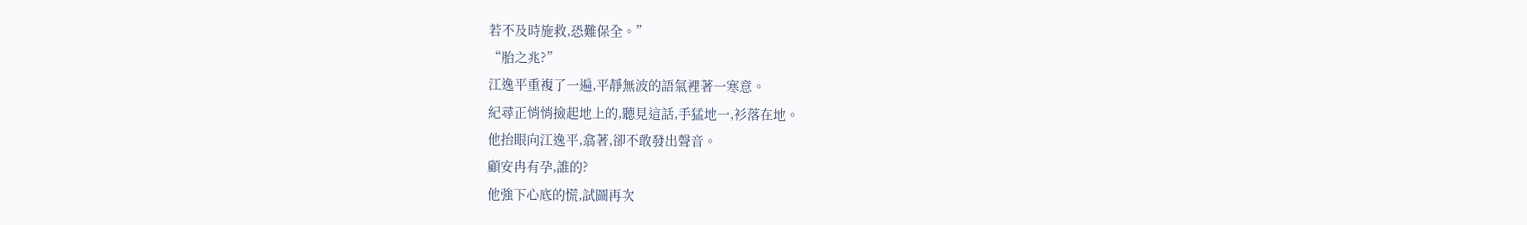若不及時施救,恐難保全。”
“胎之兆?”
江逸平重複了一遍,平靜無波的語氣裡著一寒意。
紀尋正悄悄撿起地上的,聽見這話,手猛地一,衫落在地。
他抬眼向江逸平,翕著,卻不敢發出聲音。
顧安冉有孕,誰的?
他強下心底的慌,試圖再次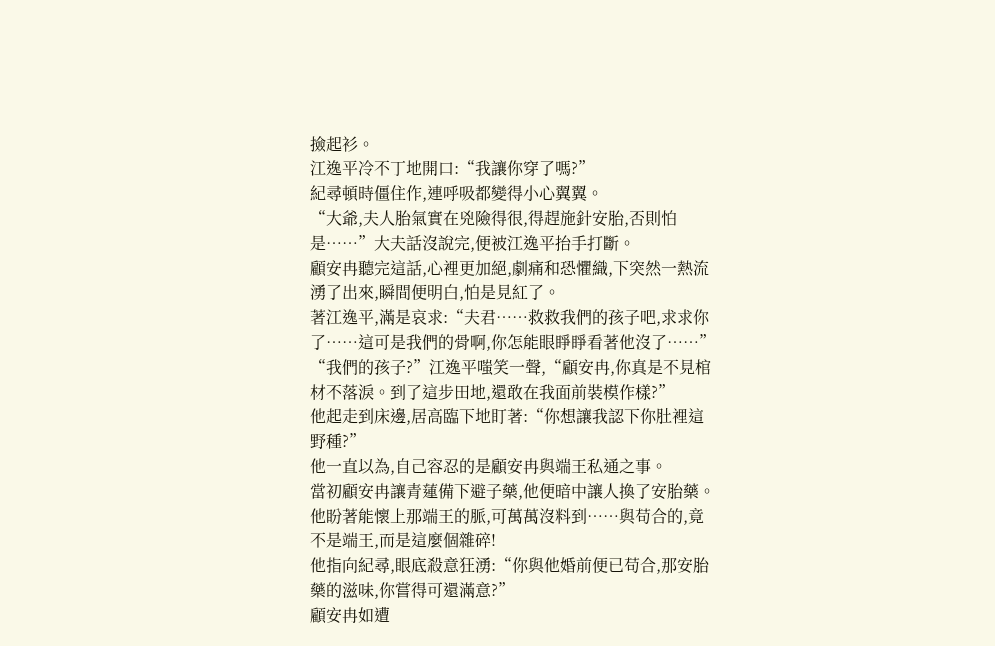撿起衫。
江逸平冷不丁地開口:“我讓你穿了嗎?”
紀尋頓時僵住作,連呼吸都變得小心翼翼。
“大爺,夫人胎氣實在兇險得很,得趕施針安胎,否則怕是……”大夫話沒說完,便被江逸平抬手打斷。
顧安冉聽完這話,心裡更加絕,劇痛和恐懼織,下突然一熱流湧了出來,瞬間便明白,怕是見紅了。
著江逸平,滿是哀求:“夫君……救救我們的孩子吧,求求你了……這可是我們的骨啊,你怎能眼睜睜看著他沒了……”
“我們的孩子?”江逸平嗤笑一聲,“顧安冉,你真是不見棺材不落淚。到了這步田地,還敢在我面前裝模作樣?”
他起走到床邊,居高臨下地盯著:“你想讓我認下你肚裡這野種?”
他一直以為,自己容忍的是顧安冉與端王私通之事。
當初顧安冉讓青蓮備下避子藥,他便暗中讓人換了安胎藥。
他盼著能懷上那端王的脈,可萬萬沒料到……與苟合的,竟不是端王,而是這麼個雜碎!
他指向紀尋,眼底殺意狂湧:“你與他婚前便已苟合,那安胎藥的滋味,你嘗得可還滿意?”
顧安冉如遭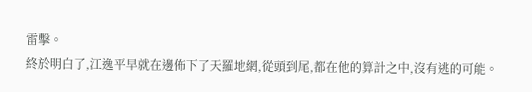雷擊。
終於明白了,江逸平早就在邊佈下了天羅地網,從頭到尾,都在他的算計之中,沒有逃的可能。